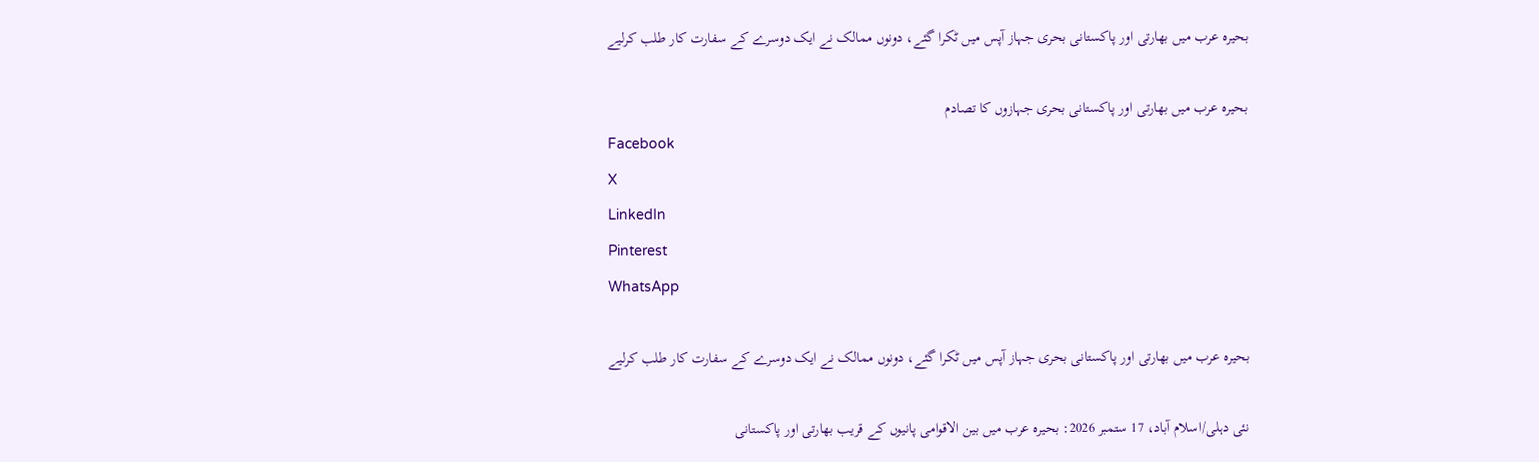بحیرہ عرب میں بھارتی اور پاکستانی بحری جہاز آپس میں ٹکرا گئے، دونوں ممالک نے ایک دوسرے کے سفارت کار طلب کرلیے

بحیرہ عرب میں بھارتی اور پاکستانی بحری جہازوں کا تصادم
Facebook
X
LinkedIn
Pinterest
WhatsApp

بحیرہ عرب میں بھارتی اور پاکستانی بحری جہاز آپس میں ٹکرا گئے، دونوں ممالک نے ایک دوسرے کے سفارت کار طلب کرلیے

نئی دہلی/اسلام آباد، 17 ستمبر 2026: بحیرہ عرب میں بین الاقوامی پانیوں کے قریب بھارتی اور پاکستانی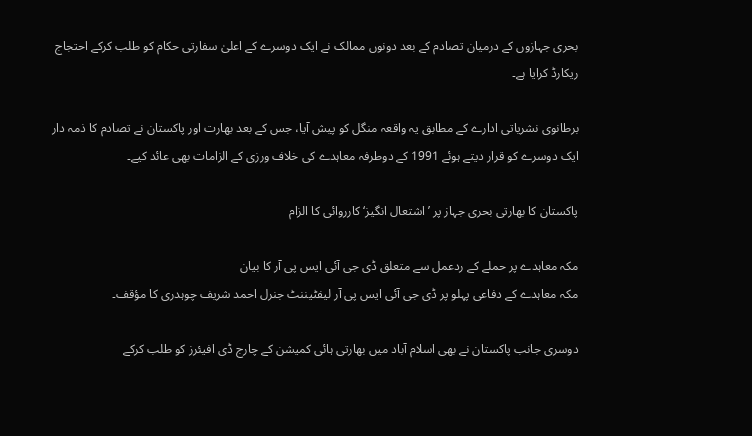بحری جہازوں کے درمیان تصادم کے بعد دونوں ممالک نے ایک دوسرے کے اعلیٰ سفارتی حکام کو طلب کرکے احتجاج ریکارڈ کرایا ہے۔

برطانوی نشریاتی ادارے کے مطابق یہ واقعہ منگل کو پیش آیا، جس کے بعد بھارت اور پاکستان نے تصادم کا ذمہ دار ایک دوسرے کو قرار دیتے ہوئے 1991 کے دوطرفہ معاہدے کی خلاف ورزی کے الزامات بھی عائد کیے۔

پاکستان کا بھارتی بحری جہاز پر ’اشتعال انگیز‘ کارروائی کا الزام

مکہ معاہدے پر حملے کے ردعمل سے متعلق ڈی جی آئی ایس پی آر کا بیان
مکہ معاہدے کے دفاعی پہلو پر ڈی جی آئی ایس پی آر لیفٹیننٹ جنرل احمد شریف چوہدری کا مؤقف۔

دوسری جانب پاکستان نے بھی اسلام آباد میں بھارتی ہائی کمیشن کے چارج ڈی افیئرز کو طلب کرکے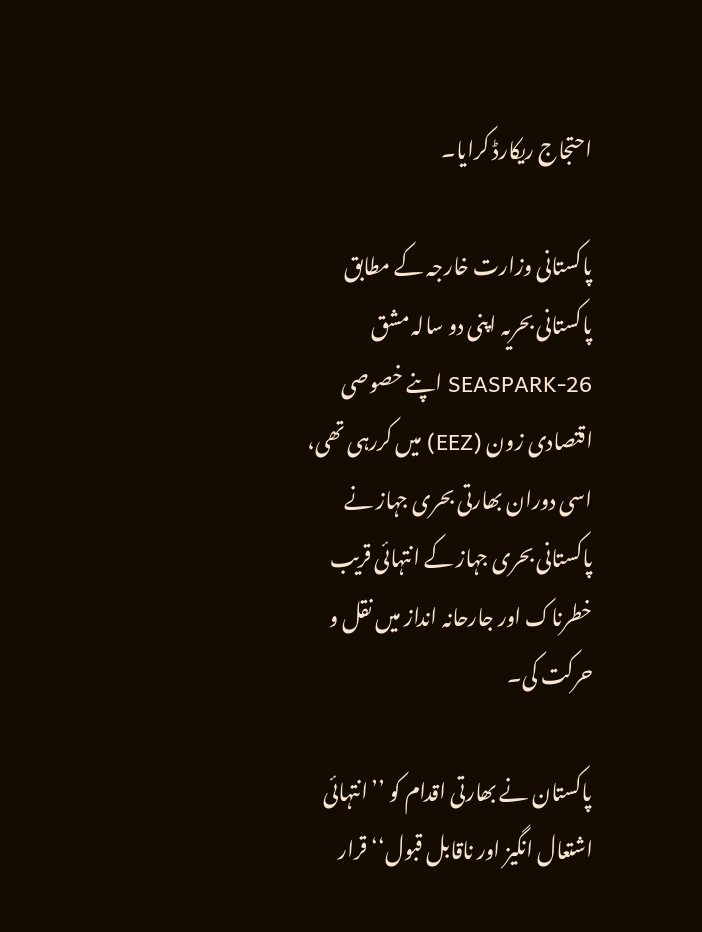احتجاج ریکارڈ کرایا۔

پاکستانی وزارت خارجہ کے مطابق پاکستانی بحریہ اپنی دو سالہ مشق SEASPARK-26 اپنے خصوصی اقتصادی زون (EEZ) میں کررہی تھی، اسی دوران بھارتی بحری جہاز نے پاکستانی بحری جہاز کے انتہائی قریب خطرناک اور جارحانہ انداز میں نقل و حرکت کی۔

پاکستان نے بھارتی اقدام کو ’’انتہائی اشتعال انگیز اور ناقابل قبول‘‘ قرار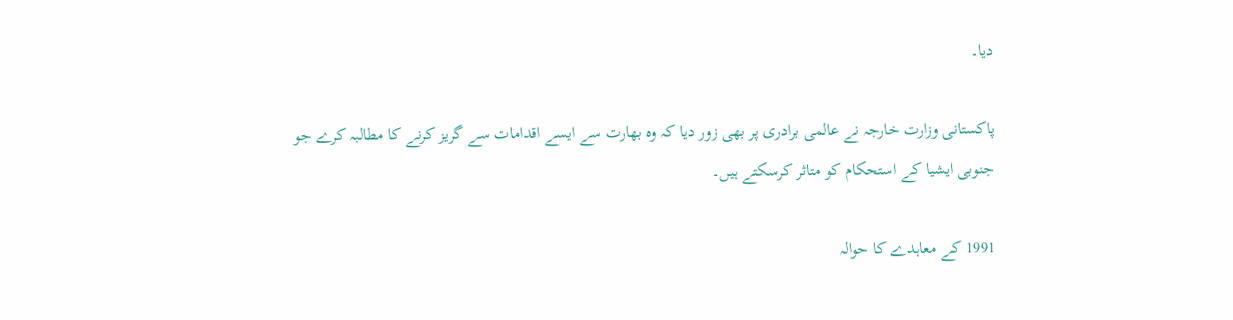دیا۔

پاکستانی وزارت خارجہ نے عالمی برادری پر بھی زور دیا کہ وہ بھارت سے ایسے اقدامات سے گریز کرنے کا مطالبہ کرے جو جنوبی ایشیا کے استحکام کو متاثر کرسکتے ہیں۔

1991 کے معاہدے کا حوالہ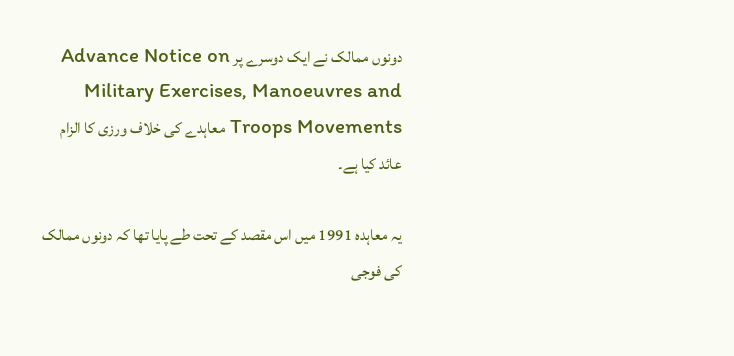دونوں ممالک نے ایک دوسرے پر Advance Notice on Military Exercises, Manoeuvres and Troops Movements معاہدے کی خلاف ورزی کا الزام عائد کیا ہے۔

یہ معاہدہ 1991 میں اس مقصد کے تحت طے پایا تھا کہ دونوں ممالک کی فوجی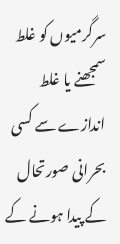سرگرمیوں کو غلط سمجھنے یا غلط اندازے سے کسی بحرانی صورتحال کے پیدا ہونے کے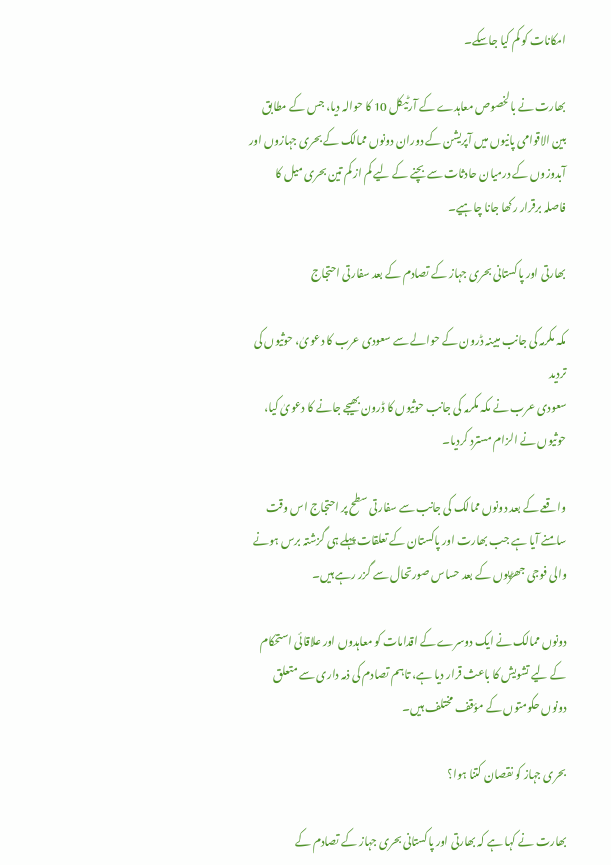امکانات کو کم کیا جاسکے۔

بھارت نے بالخصوص معاہدے کے آرٹیکل 10 کا حوالہ دیا، جس کے مطابق بین الاقوامی پانیوں میں آپریشن کے دوران دونوں ممالک کے بحری جہازوں اور آبدوزوں کے درمیان حادثات سے بچنے کے لیے کم از کم تین بحری میل کا فاصلہ برقرار رکھا جانا چاہیے۔

بھارتی اور پاکستانی بحری جہاز کے تصادم کے بعد سفارتی احتجاج

مکہ مکرمہ کی جانب مبینہ ڈرون کے حوالے سے سعودی عرب کا دعویٰ، حوثیوں کی تردید
سعودی عرب نے مکہ مکرمہ کی جانب حوثیوں کا ڈرون بھیجے جانے کا دعویٰ کیا، حوثیوں نے الزام مسترد کردیا۔

واقعے کے بعد دونوں ممالک کی جانب سے سفارتی سطح پر احتجاج اس وقت سامنے آیا ہے جب بھارت اور پاکستان کے تعلقات پہلے ہی گزشتہ برس ہونے والی فوجی جھڑپوں کے بعد حساس صورتحال سے گزر رہے ہیں۔

دونوں ممالک نے ایک دوسرے کے اقدامات کو معاہدوں اور علاقائی استحکام کے لیے تشویش کا باعث قرار دیا ہے، تاہم تصادم کی ذمہ داری سے متعلق دونوں حکومتوں کے مؤقف مختلف ہیں۔

بحری جہاز کو نقصان کتنا ہوا؟

بھارت نے کہا ہے کہ بھارتی اور پاکستانی بحری جہاز کے تصادم کے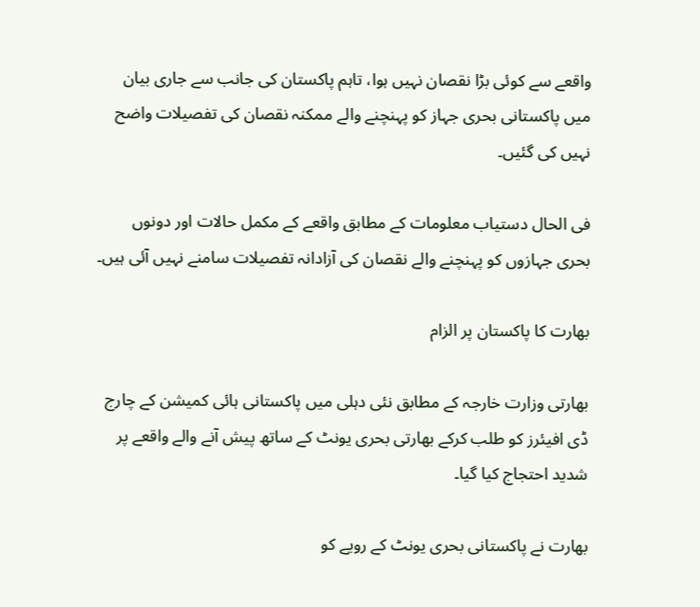واقعے سے کوئی بڑا نقصان نہیں ہوا، تاہم پاکستان کی جانب سے جاری بیان میں پاکستانی بحری جہاز کو پہنچنے والے ممکنہ نقصان کی تفصیلات واضح نہیں کی گئیں۔

فی الحال دستیاب معلومات کے مطابق واقعے کے مکمل حالات اور دونوں بحری جہازوں کو پہنچنے والے نقصان کی آزادانہ تفصیلات سامنے نہیں آئی ہیں۔

بھارت کا پاکستان پر الزام

بھارتی وزارت خارجہ کے مطابق نئی دہلی میں پاکستانی ہائی کمیشن کے چارج ڈی افیئرز کو طلب کرکے بھارتی بحری یونٹ کے ساتھ پیش آنے والے واقعے پر شدید احتجاج کیا گیا۔

بھارت نے پاکستانی بحری یونٹ کے رویے کو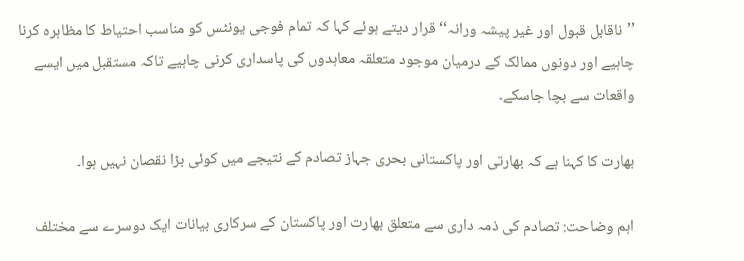’’ناقابل قبول اور غیر پیشہ ورانہ‘‘ قرار دیتے ہوئے کہا کہ تمام فوجی یونٹس کو مناسب احتیاط کا مظاہرہ کرنا چاہیے اور دونوں ممالک کے درمیان موجود متعلقہ معاہدوں کی پاسداری کرنی چاہیے تاکہ مستقبل میں ایسے واقعات سے بچا جاسکے۔

بھارت کا کہنا ہے کہ بھارتی اور پاکستانی بحری جہاز تصادم کے نتیجے میں کوئی بڑا نقصان نہیں ہوا۔

اہم وضاحت: تصادم کی ذمہ داری سے متعلق بھارت اور پاکستان کے سرکاری بیانات ایک دوسرے سے مختلف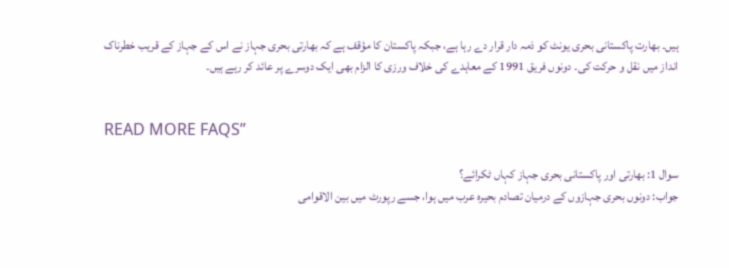ہیں۔ بھارت پاکستانی بحری یونٹ کو ذمہ دار قرار دے رہا ہے، جبکہ پاکستان کا مؤقف ہے کہ بھارتی بحری جہاز نے اس کے جہاز کے قریب خطرناک انداز میں نقل و حرکت کی۔ دونوں فریق 1991 کے معاہدے کی خلاف ورزی کا الزام بھی ایک دوسرے پر عائد کر رہے ہیں۔


READ MORE FAQS”

سوال 1: بھارتی اور پاکستانی بحری جہاز کہاں ٹکرائے؟
جواب: دونوں بحری جہازوں کے درمیان تصادم بحیرہ عرب میں ہوا، جسے رپورٹ میں بین الاقوامی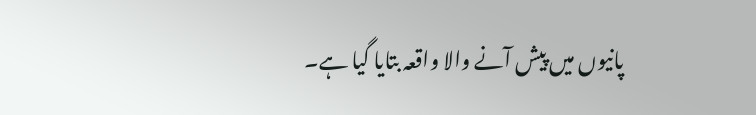پانیوں میں پیش آنے والا واقعہ بتایا گیا ہے۔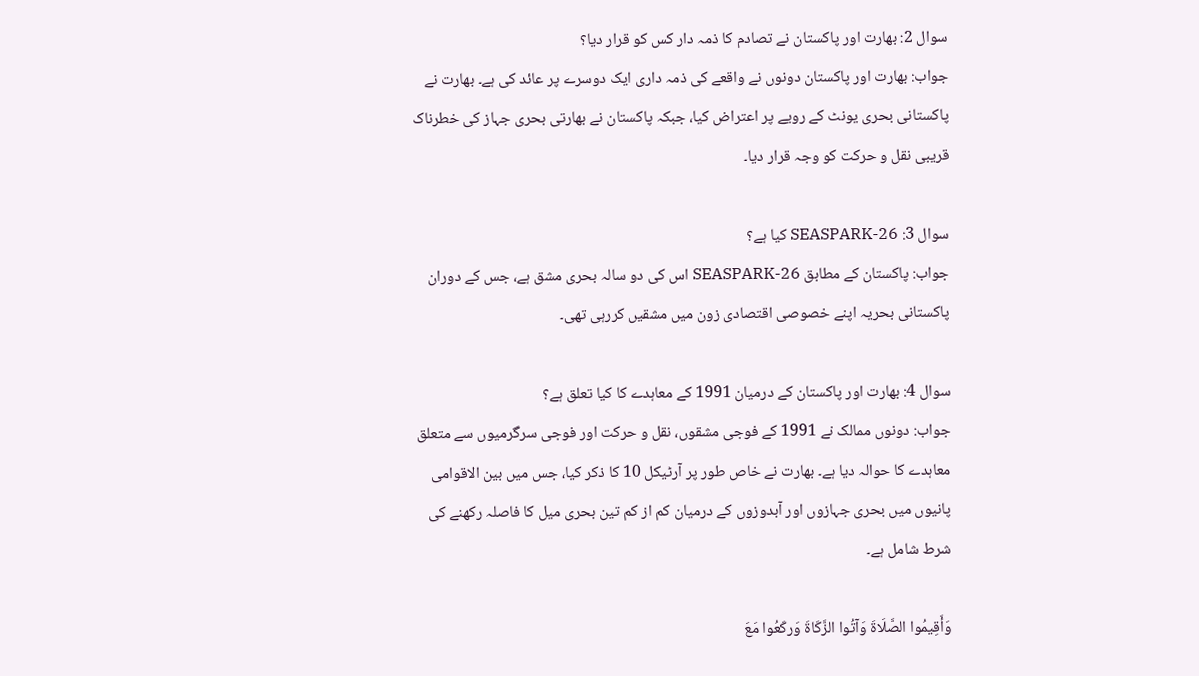سوال 2: بھارت اور پاکستان نے تصادم کا ذمہ دار کس کو قرار دیا؟
جواب: بھارت اور پاکستان دونوں نے واقعے کی ذمہ داری ایک دوسرے پر عائد کی ہے۔ بھارت نے پاکستانی بحری یونٹ کے رویے پر اعتراض کیا، جبکہ پاکستان نے بھارتی بحری جہاز کی خطرناک قریبی نقل و حرکت کو وجہ قرار دیا۔

سوال 3: SEASPARK-26 کیا ہے؟
جواب: پاکستان کے مطابق SEASPARK-26 اس کی دو سالہ بحری مشق ہے، جس کے دوران پاکستانی بحریہ اپنے خصوصی اقتصادی زون میں مشقیں کررہی تھی۔

سوال 4: بھارت اور پاکستان کے درمیان 1991 کے معاہدے کا کیا تعلق ہے؟
جواب: دونوں ممالک نے 1991 کے فوجی مشقوں، نقل و حرکت اور فوجی سرگرمیوں سے متعلق معاہدے کا حوالہ دیا ہے۔ بھارت نے خاص طور پر آرٹیکل 10 کا ذکر کیا، جس میں بین الاقوامی پانیوں میں بحری جہازوں اور آبدوزوں کے درمیان کم از کم تین بحری میل کا فاصلہ رکھنے کی شرط شامل ہے۔

وَأَقِيمُوا الصَّلَاةَ وَآتُوا الزَّكَاةَ وَركَعُوا مَعَ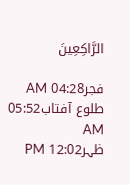الرَّاكِعِينَ

فجر04:28 AM
طلوع آفتاب05:52 AM
ظہر12:02 PM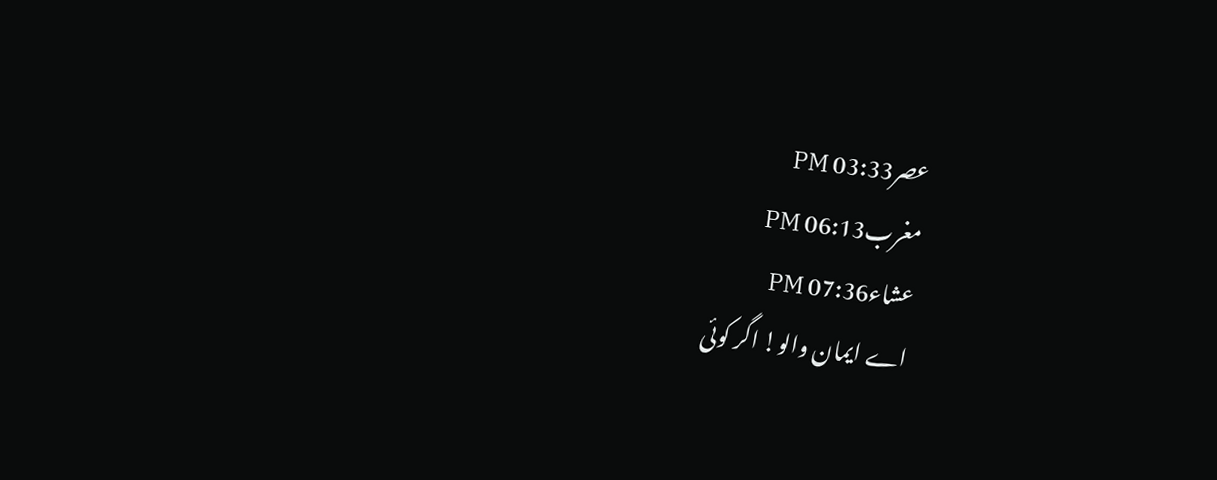عصر03:33 PM
مغرب06:13 PM
عشاء07:36 PM
اے ایمان والو! اگر کوئی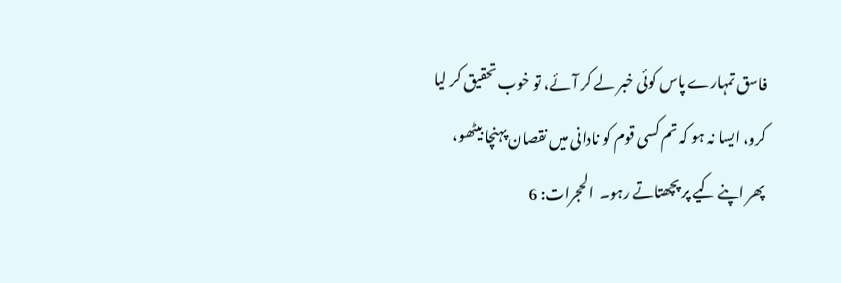فاسق تمہارے پاس کوئی خبر لے کر آئے، تو خوب تحقیق کر لیا کرو، ایسا نہ ہو کہ تم کسی قوم کو نادانی میں نقصان پہنچا بیٹھو، پھر اپنے کیے پر پچھتاتے رہو۔  الحجرات: 6